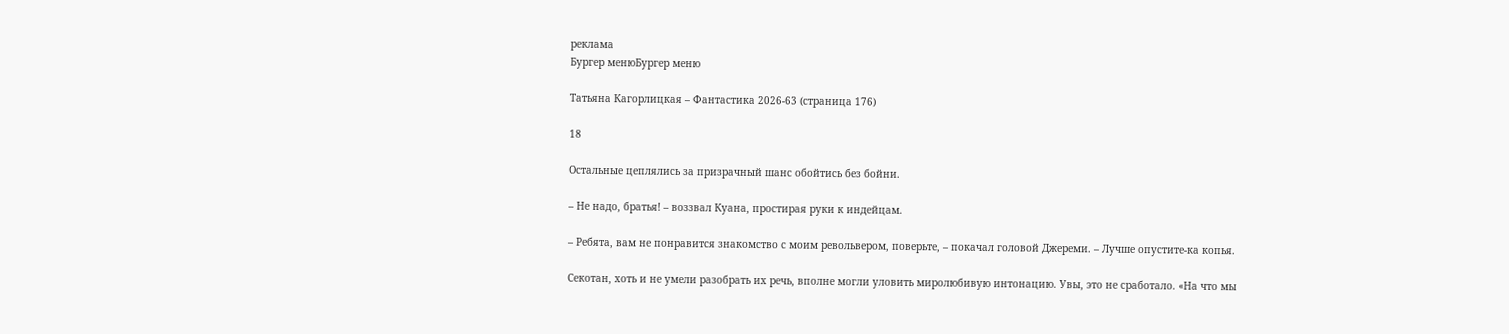реклама
Бургер менюБургер меню

Татьяна Кагорлицкая – Фантастика 2026-63 (страница 176)

18

Остальные цеплялись за призрачный шанс обойтись без бойни.

– Не надо, братья! – воззвал Куана, простирая руки к индейцам.

– Ребята, вам не понравится знакомство с моим револьвером, поверьте, – покачал головой Джереми. – Лучше опустите-ка копья.

Секотан, хоть и не умели разобрать их речь, вполне могли уловить миролюбивую интонацию. Увы, это не сработало. «На что мы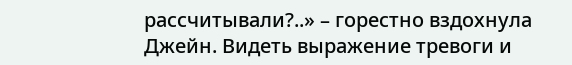рассчитывали?..» – горестно вздохнула Джейн. Видеть выражение тревоги и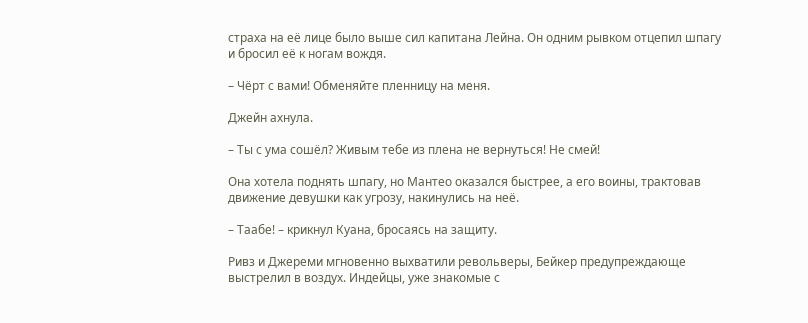страха на её лице было выше сил капитана Лейна. Он одним рывком отцепил шпагу и бросил её к ногам вождя.

– Чёрт с вами! Обменяйте пленницу на меня.

Джейн ахнула.

– Ты с ума сошёл? Живым тебе из плена не вернуться! Не смей!

Она хотела поднять шпагу, но Мантео оказался быстрее, а его воины, трактовав движение девушки как угрозу, накинулись на неё.

– Таабе! – крикнул Куана, бросаясь на защиту.

Ривз и Джереми мгновенно выхватили револьверы, Бейкер предупреждающе выстрелил в воздух. Индейцы, уже знакомые с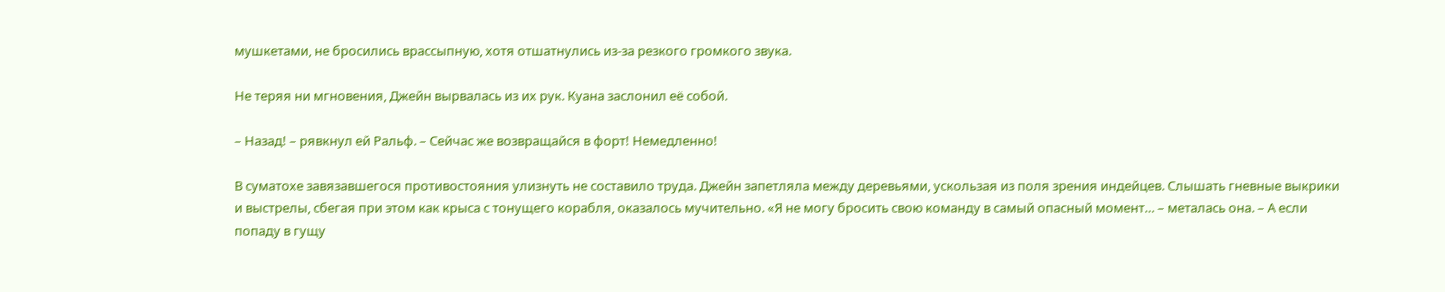мушкетами, не бросились врассыпную, хотя отшатнулись из-за резкого громкого звука.

Не теряя ни мгновения, Джейн вырвалась из их рук. Куана заслонил её собой.

– Назад! – рявкнул ей Ральф. – Сейчас же возвращайся в форт! Немедленно!

В суматохе завязавшегося противостояния улизнуть не составило труда. Джейн запетляла между деревьями, ускользая из поля зрения индейцев. Слышать гневные выкрики и выстрелы, сбегая при этом как крыса с тонущего корабля, оказалось мучительно. «Я не могу бросить свою команду в самый опасный момент… – металась она. – А если попаду в гущу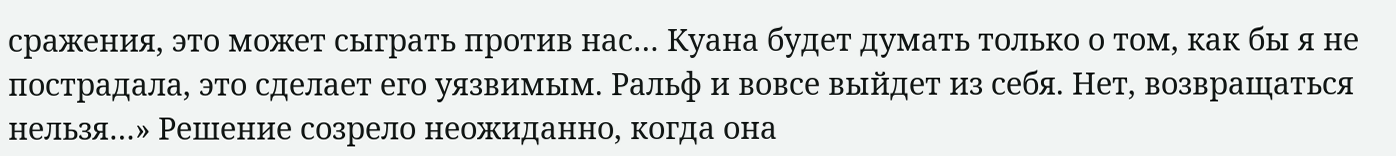сражения, это может сыграть против нас… Куана будет думать только о том, как бы я не пострадала, это сделает его уязвимым. Ральф и вовсе выйдет из себя. Нет, возвращаться нельзя…» Решение созрело неожиданно, когда она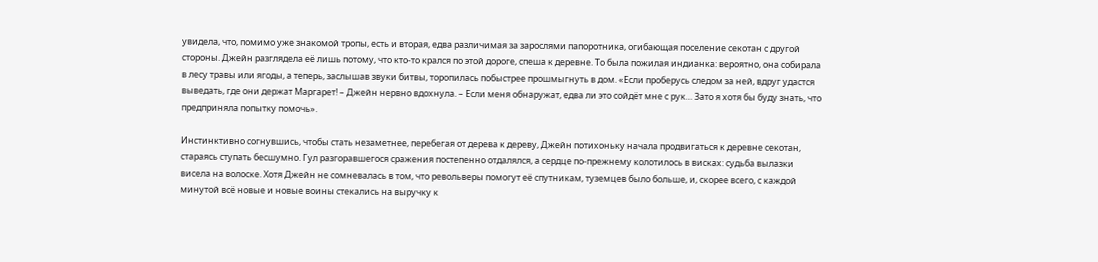увидела, что, помимо уже знакомой тропы, есть и вторая, едва различимая за зарослями папоротника, огибающая поселение секотан с другой стороны. Джейн разглядела её лишь потому, что кто-то крался по этой дороге, спеша к деревне. То была пожилая индианка: вероятно, она собирала в лесу травы или ягоды, а теперь, заслышав звуки битвы, торопилась побыстрее прошмыгнуть в дом. «Если проберусь следом за ней, вдруг удастся выведать, где они держат Маргарет! – Джейн нервно вдохнула. – Если меня обнаружат, едва ли это сойдёт мне с рук… Зато я хотя бы буду знать, что предприняла попытку помочь».

Инстинктивно согнувшись, чтобы стать незаметнее, перебегая от дерева к дереву, Джейн потихоньку начала продвигаться к деревне секотан, стараясь ступать бесшумно. Гул разгоравшегося сражения постепенно отдалялся, а сердце по-прежнему колотилось в висках: судьба вылазки висела на волоске. Хотя Джейн не сомневалась в том, что револьверы помогут её спутникам, туземцев было больше, и, скорее всего, с каждой минутой всё новые и новые воины стекались на выручку к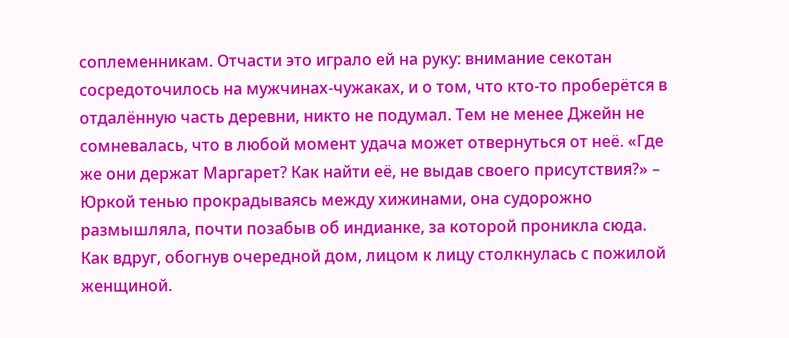соплеменникам. Отчасти это играло ей на руку: внимание секотан сосредоточилось на мужчинах-чужаках, и о том, что кто-то проберётся в отдалённую часть деревни, никто не подумал. Тем не менее Джейн не сомневалась, что в любой момент удача может отвернуться от неё. «Где же они держат Маргарет? Как найти её, не выдав своего присутствия?» – Юркой тенью прокрадываясь между хижинами, она судорожно размышляла, почти позабыв об индианке, за которой проникла сюда. Как вдруг, обогнув очередной дом, лицом к лицу столкнулась с пожилой женщиной.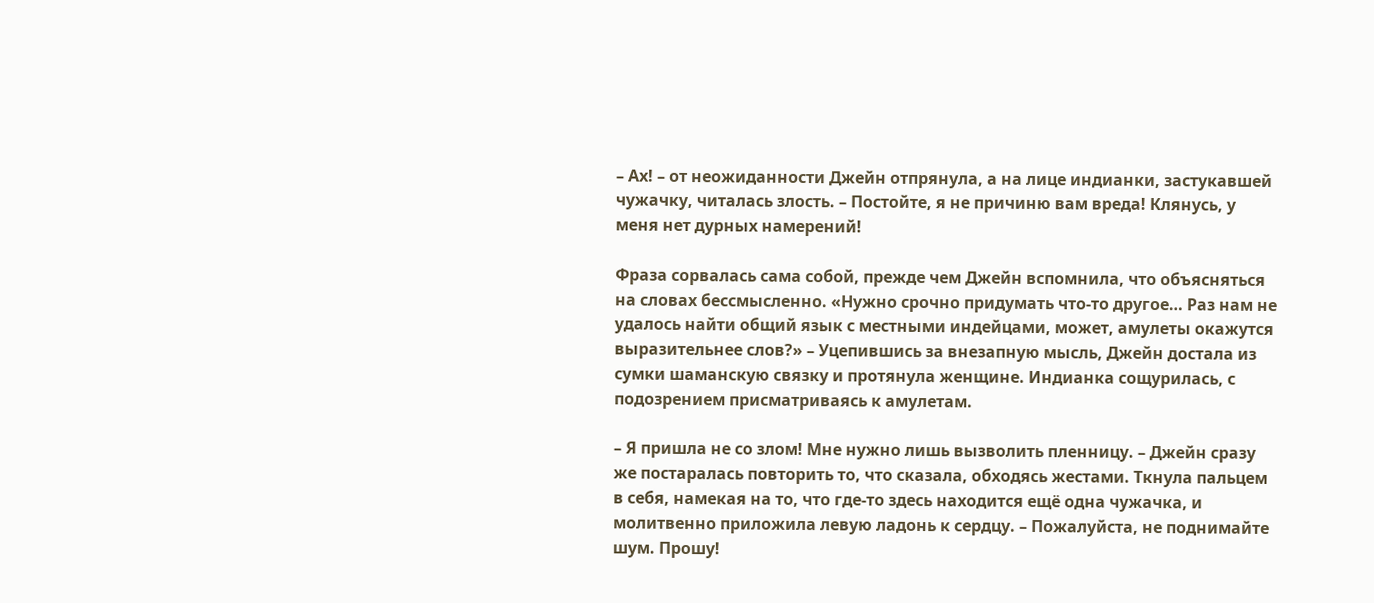– Ах! – от неожиданности Джейн отпрянула, а на лице индианки, застукавшей чужачку, читалась злость. – Постойте, я не причиню вам вреда! Клянусь, у меня нет дурных намерений!

Фраза сорвалась сама собой, прежде чем Джейн вспомнила, что объясняться на словах бессмысленно. «Нужно срочно придумать что-то другое… Раз нам не удалось найти общий язык с местными индейцами, может, амулеты окажутся выразительнее слов?» – Уцепившись за внезапную мысль, Джейн достала из сумки шаманскую связку и протянула женщине. Индианка сощурилась, с подозрением присматриваясь к амулетам.

– Я пришла не со злом! Мне нужно лишь вызволить пленницу. – Джейн сразу же постаралась повторить то, что сказала, обходясь жестами. Ткнула пальцем в себя, намекая на то, что где-то здесь находится ещё одна чужачка, и молитвенно приложила левую ладонь к сердцу. – Пожалуйста, не поднимайте шум. Прошу!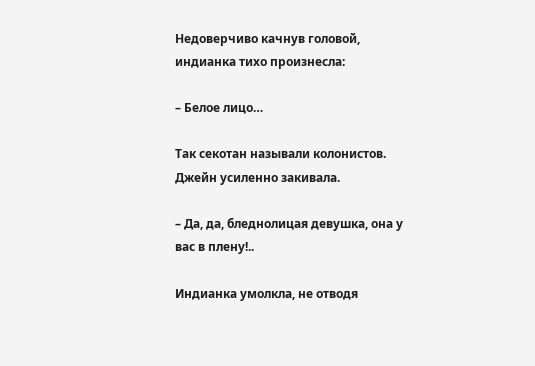Недоверчиво качнув головой, индианка тихо произнесла:

– Белое лицо…

Так секотан называли колонистов. Джейн усиленно закивала.

– Да, да, бледнолицая девушка, она у вас в плену!..

Индианка умолкла, не отводя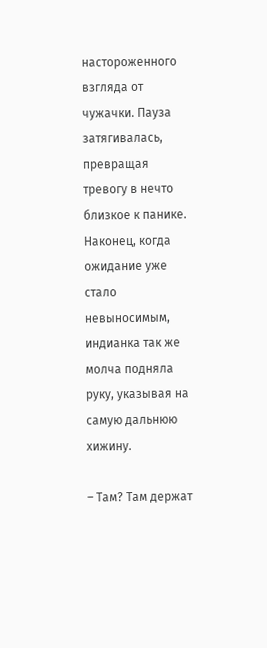настороженного взгляда от чужачки. Пауза затягивалась, превращая тревогу в нечто близкое к панике. Наконец, когда ожидание уже стало невыносимым, индианка так же молча подняла руку, указывая на самую дальнюю хижину.

– Там? Там держат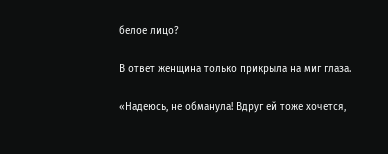белое лицо?

В ответ женщина только прикрыла на миг глаза.

«Надеюсь, не обманула! Вдруг ей тоже хочется,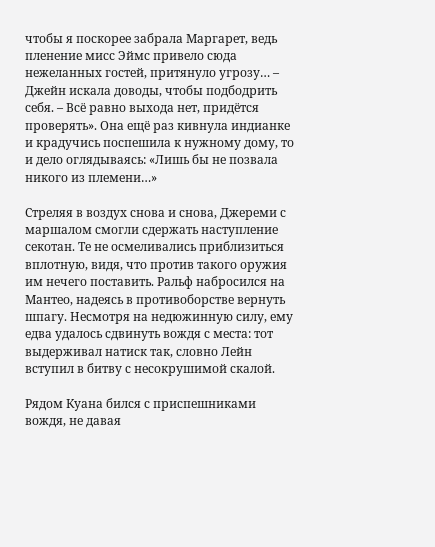чтобы я поскорее забрала Маргарет, ведь пленение мисс Эймс привело сюда нежеланных гостей, притянуло угрозу… – Джейн искала доводы, чтобы подбодрить себя. – Всё равно выхода нет, придётся проверять». Она ещё раз кивнула индианке и крадучись поспешила к нужному дому, то и дело оглядываясь: «Лишь бы не позвала никого из племени…»

Стреляя в воздух снова и снова, Джереми с маршалом смогли сдержать наступление секотан. Те не осмеливались приблизиться вплотную, видя, что против такого оружия им нечего поставить. Ральф набросился на Мантео, надеясь в противоборстве вернуть шпагу. Несмотря на недюжинную силу, ему едва удалось сдвинуть вождя с места: тот выдерживал натиск так, словно Лейн вступил в битву с несокрушимой скалой.

Рядом Куана бился с приспешниками вождя, не давая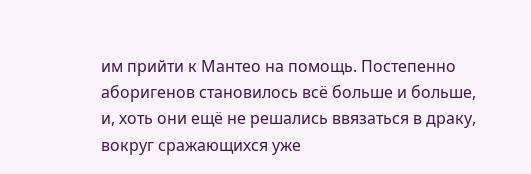им прийти к Мантео на помощь. Постепенно аборигенов становилось всё больше и больше, и, хоть они ещё не решались ввязаться в драку, вокруг сражающихся уже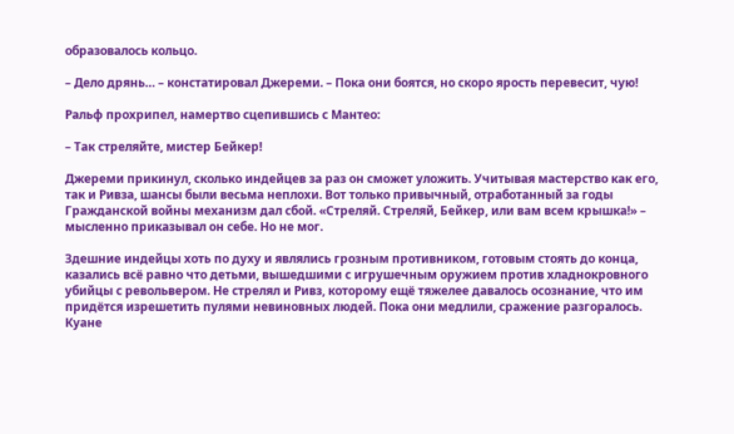образовалось кольцо.

– Дело дрянь… – констатировал Джереми. – Пока они боятся, но скоро ярость перевесит, чую!

Ральф прохрипел, намертво сцепившись с Мантео:

– Так стреляйте, мистер Бейкер!

Джереми прикинул, сколько индейцев за раз он сможет уложить. Учитывая мастерство как его, так и Ривза, шансы были весьма неплохи. Вот только привычный, отработанный за годы Гражданской войны механизм дал сбой. «Стреляй. Стреляй, Бейкер, или вам всем крышка!» – мысленно приказывал он себе. Но не мог.

Здешние индейцы хоть по духу и являлись грозным противником, готовым стоять до конца, казались всё равно что детьми, вышедшими с игрушечным оружием против хладнокровного убийцы с револьвером. Не стрелял и Ривз, которому ещё тяжелее давалось осознание, что им придётся изрешетить пулями невиновных людей. Пока они медлили, сражение разгоралось. Куане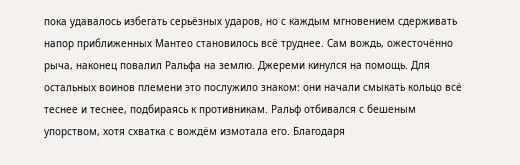пока удавалось избегать серьёзных ударов, но с каждым мгновением сдерживать напор приближенных Мантео становилось всё труднее. Сам вождь, ожесточённо рыча, наконец повалил Ральфа на землю. Джереми кинулся на помощь. Для остальных воинов племени это послужило знаком: они начали смыкать кольцо всё теснее и теснее, подбираясь к противникам. Ральф отбивался с бешеным упорством, хотя схватка с вождём измотала его. Благодаря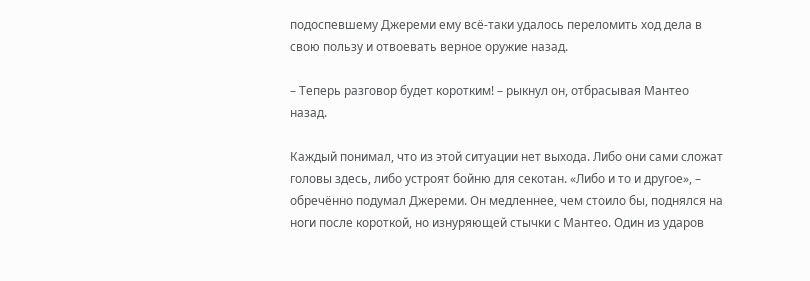подоспевшему Джереми ему всё-таки удалось переломить ход дела в свою пользу и отвоевать верное оружие назад.

– Теперь разговор будет коротким! – рыкнул он, отбрасывая Мантео назад.

Каждый понимал, что из этой ситуации нет выхода. Либо они сами сложат головы здесь, либо устроят бойню для секотан. «Либо и то и другое», – обречённо подумал Джереми. Он медленнее, чем стоило бы, поднялся на ноги после короткой, но изнуряющей стычки с Мантео. Один из ударов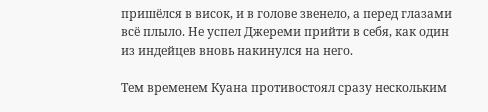пришёлся в висок, и в голове звенело, а перед глазами всё плыло. Не успел Джереми прийти в себя, как один из индейцев вновь накинулся на него.

Тем временем Куана противостоял сразу нескольким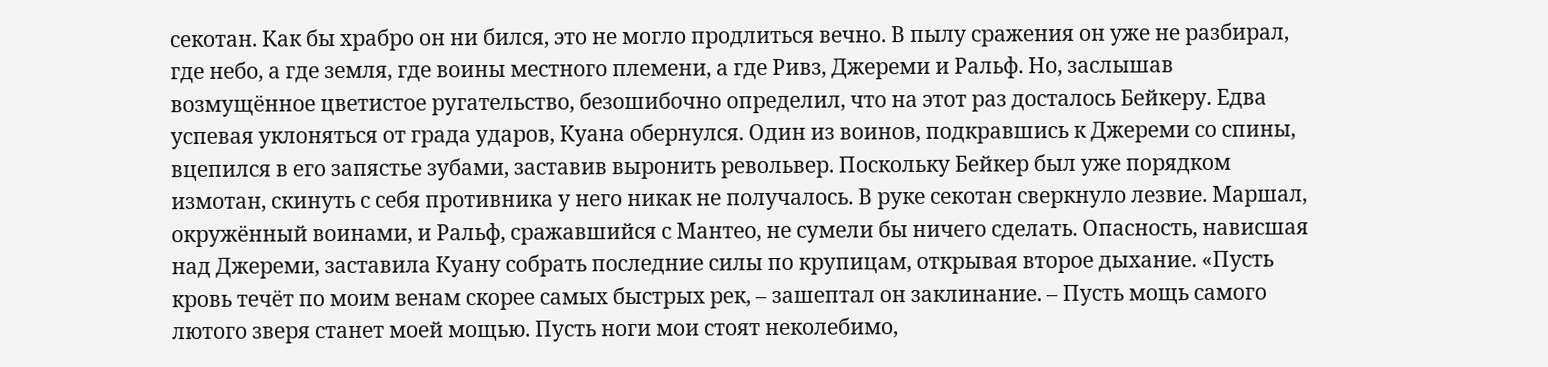секотан. Как бы храбро он ни бился, это не могло продлиться вечно. В пылу сражения он уже не разбирал, где небо, а где земля, где воины местного племени, а где Ривз, Джереми и Ральф. Но, заслышав возмущённое цветистое ругательство, безошибочно определил, что на этот раз досталось Бейкеру. Едва успевая уклоняться от града ударов, Куана обернулся. Один из воинов, подкравшись к Джереми со спины, вцепился в его запястье зубами, заставив выронить револьвер. Поскольку Бейкер был уже порядком измотан, скинуть с себя противника у него никак не получалось. В руке секотан сверкнуло лезвие. Маршал, окружённый воинами, и Ральф, сражавшийся с Мантео, не сумели бы ничего сделать. Опасность, нависшая над Джереми, заставила Куану собрать последние силы по крупицам, открывая второе дыхание. «Пусть кровь течёт по моим венам скорее самых быстрых рек, – зашептал он заклинание. – Пусть мощь самого лютого зверя станет моей мощью. Пусть ноги мои стоят неколебимо,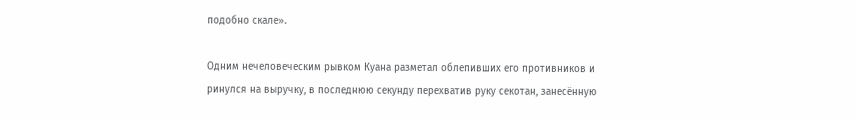подобно скале».

Одним нечеловеческим рывком Куана разметал облепивших его противников и ринулся на выручку, в последнюю секунду перехватив руку секотан, занесённую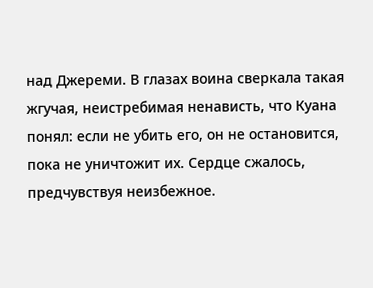над Джереми. В глазах воина сверкала такая жгучая, неистребимая ненависть, что Куана понял: если не убить его, он не остановится, пока не уничтожит их. Сердце сжалось, предчувствуя неизбежное.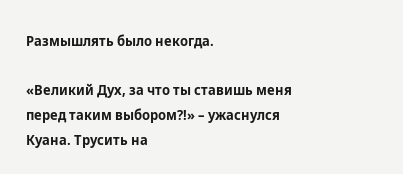Размышлять было некогда.

«Великий Дух, за что ты ставишь меня перед таким выбором?!» – ужаснулся Куана. Трусить на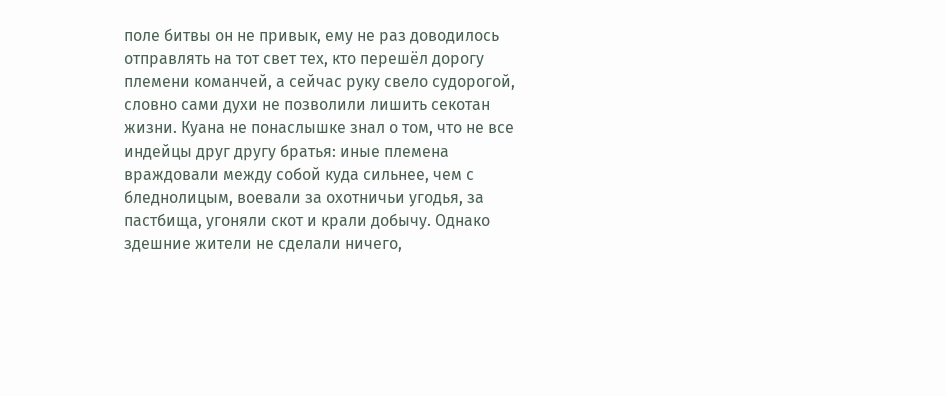поле битвы он не привык, ему не раз доводилось отправлять на тот свет тех, кто перешёл дорогу племени команчей, а сейчас руку свело судорогой, словно сами духи не позволили лишить секотан жизни. Куана не понаслышке знал о том, что не все индейцы друг другу братья: иные племена враждовали между собой куда сильнее, чем с бледнолицым, воевали за охотничьи угодья, за пастбища, угоняли скот и крали добычу. Однако здешние жители не сделали ничего,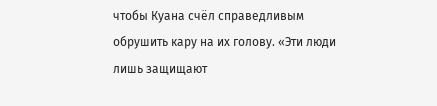чтобы Куана счёл справедливым обрушить кару на их голову. «Эти люди лишь защищают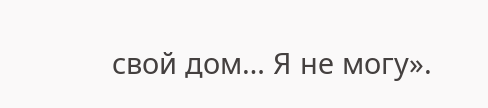свой дом… Я не могу».